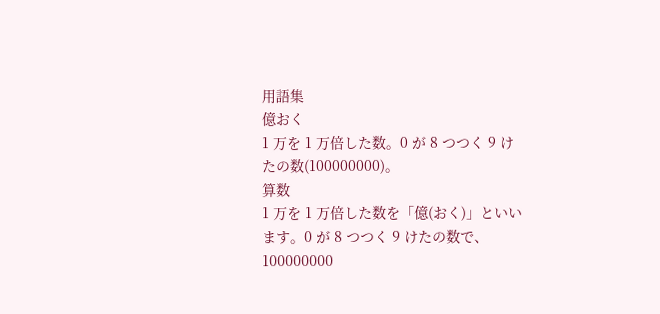用語集
億おく
1 万を 1 万倍した数。0 が 8 つつく 9 けたの数(100000000)。
算数
1 万を 1 万倍した数を「億(おく)」といいます。0 が 8 つつく 9 けたの数で、100000000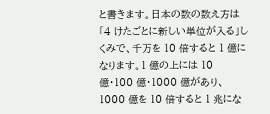と書きます。日本の数の数え方は「4 けたごとに新しい単位が入る」しくみで、千万を 10 倍すると 1 億になります。1 億の上には 10 億・100 億・1000 億があり、1000 億を 10 倍すると 1 兆にな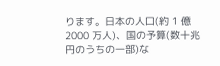ります。日本の人口(約 1 億 2000 万人)、国の予算(数十兆円のうちの一部)な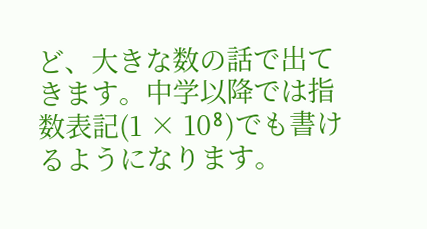ど、大きな数の話で出てきます。中学以降では指数表記(1 × 10⁸)でも書けるようになります。